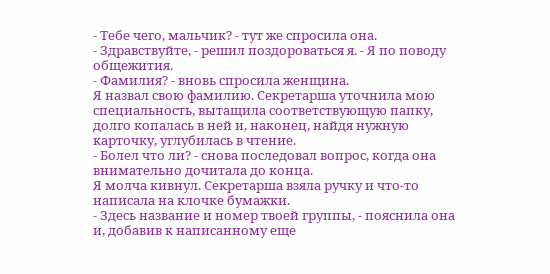- Тебе чего, мальчик? - тут же спросила она.
- Здравствуйте, - решил поздороваться я. - Я по поводу общежития.
- Фамилия? - вновь спросила женщина.
Я назвал свою фамилию. Секретарша уточнила мою специальность, вытащила соответствующую папку, долго копалась в ней и, наконец, найдя нужную карточку, углубилась в чтение.
- Болел что ли? - снова последовал вопрос, когда она внимательно дочитала до конца.
Я молча кивнул. Секретарша взяла ручку и что-то написала на клочке бумажки.
- Здесь название и номер твоей группы, - пояснила она и, добавив к написанному еще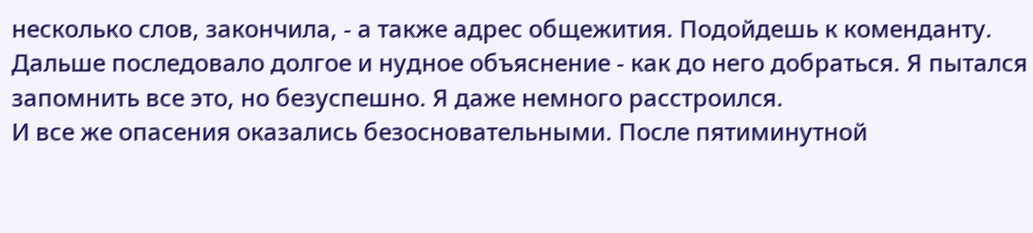несколько слов, закончила, - а также адрес общежития. Подойдешь к коменданту.
Дальше последовало долгое и нудное объяснение - как до него добраться. Я пытался запомнить все это, но безуспешно. Я даже немного расстроился.
И все же опасения оказались безосновательными. После пятиминутной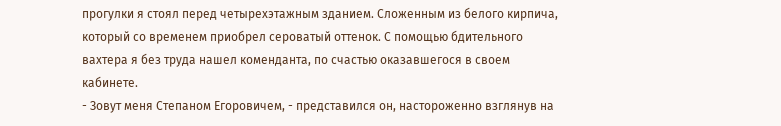прогулки я стоял перед четырехэтажным зданием. Сложенным из белого кирпича, который со временем приобрел сероватый оттенок. С помощью бдительного вахтера я без труда нашел коменданта, по счастью оказавшегося в своем кабинете.
- Зовут меня Степаном Егоровичем, - представился он, настороженно взглянув на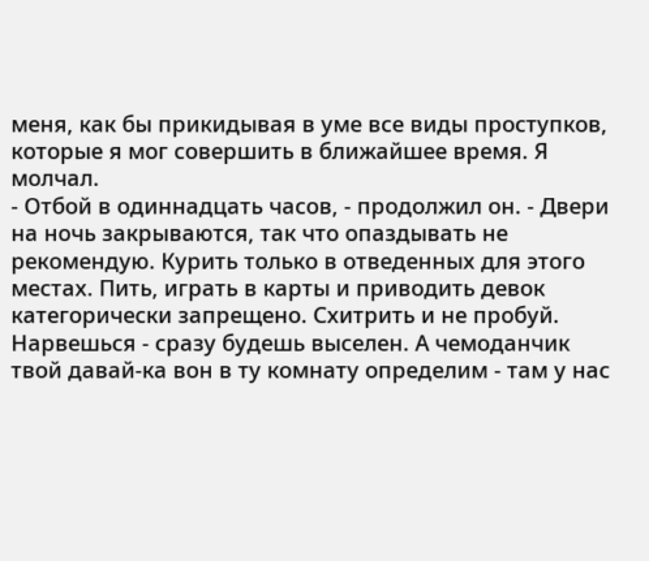меня, как бы прикидывая в уме все виды проступков, которые я мог совершить в ближайшее время. Я молчал.
- Отбой в одиннадцать часов, - продолжил он. - Двери на ночь закрываются, так что опаздывать не рекомендую. Курить только в отведенных для этого местах. Пить, играть в карты и приводить девок категорически запрещено. Схитрить и не пробуй. Нарвешься - сразу будешь выселен. А чемоданчик твой давай-ка вон в ту комнату определим - там у нас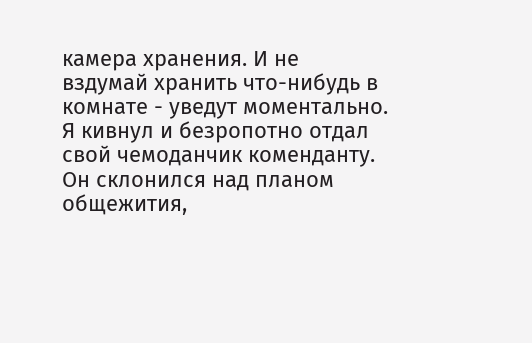камера хранения. И не вздумай хранить что-нибудь в комнате - уведут моментально.
Я кивнул и безропотно отдал свой чемоданчик коменданту. Он склонился над планом общежития,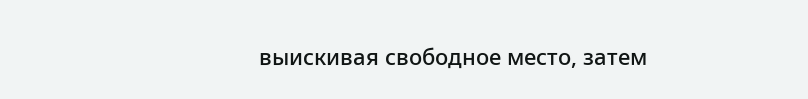выискивая свободное место, затем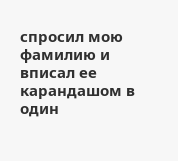спросил мою фамилию и вписал ее карандашом в один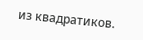из квадратиков.